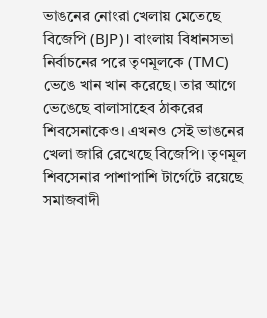ভাঙনের নোংরা খেলায় মেতেছে বিজেপি (BJP)। বাংলায় বিধানসভা নির্বাচনের পরে তৃণমূলকে (TMC) ভেঙে খান খান করেছে। তার আগে ভেঙেছে বালাসাহেব ঠাকরের শিবসেনাকেও। এখনও সেই ভাঙনের খেলা জারি রেখেছে বিজেপি। তৃণমূল শিবসেনার পাশাপাশি টার্গেটে রয়েছে সমাজবাদী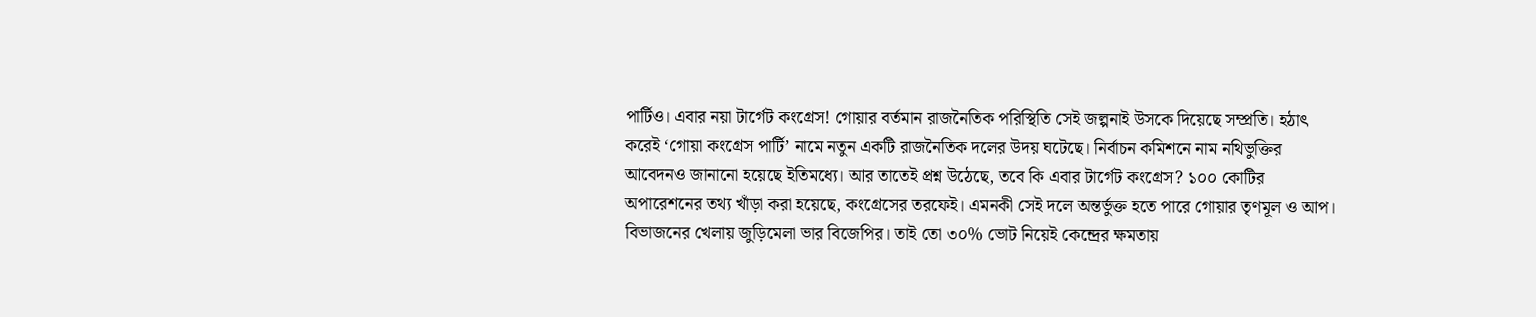পার্টিও। এবার নয়া টার্গেট কংগ্রেস! গোয়ার বর্তমান রাজনৈতিক পরিস্থিতি সেই জল্পনাই উসকে দিয়েছে সম্প্রতি। হঠাৎ করেই ‘গোয়া কংগ্রেস পার্টি’ নামে নতুন একটি রাজনৈতিক দলের উদয় ঘটেছে। নির্বাচন কমিশনে নাম নথিভুক্তির আবেদনও জানানো হয়েছে ইতিমধ্যে। আর তাতেই প্রশ্ন উঠেছে, তবে কি এবার টার্গেট কংগ্রেস? ১০০ কোটির অপারেশনের তথ্য খাঁড়া করা হয়েছে, কংগ্রেসের তরফেই। এমনকী সেই দলে অন্তর্ভুক্ত হতে পারে গোয়ার তৃণমূল ও আপ।
বিভাজনের খেলায় জুড়িমেলা ভার বিজেপির। তাই তো ৩০% ভোট নিয়েই কেন্দ্রের ক্ষমতায়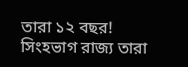তারা ১২ বছর! সিংহভাগ রাজ্য তারা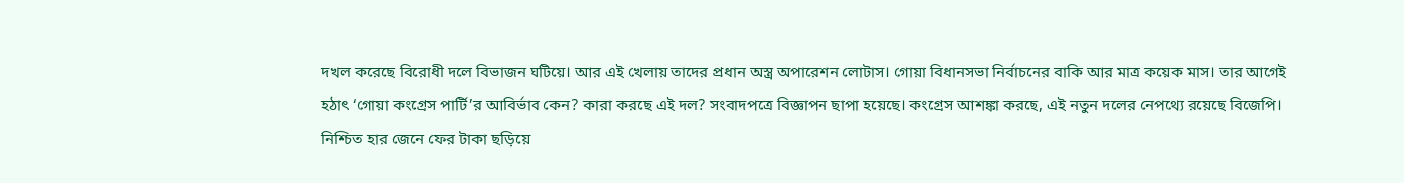দখল করেছে বিরোধী দলে বিভাজন ঘটিয়ে। আর এই খেলায় তাদের প্রধান অস্ত্র অপারেশন লোটাস। গোয়া বিধানসভা নির্বাচনের বাকি আর মাত্র কয়েক মাস। তার আগেই হঠাৎ ‘গোয়া কংগ্রেস পার্টি’র আবির্ভাব কেন? কারা করছে এই দল? সংবাদপত্রে বিজ্ঞাপন ছাপা হয়েছে। কংগ্রেস আশঙ্কা করছে, এই নতুন দলের নেপথ্যে রয়েছে বিজেপি। নিশ্চিত হার জেনে ফের টাকা ছড়িয়ে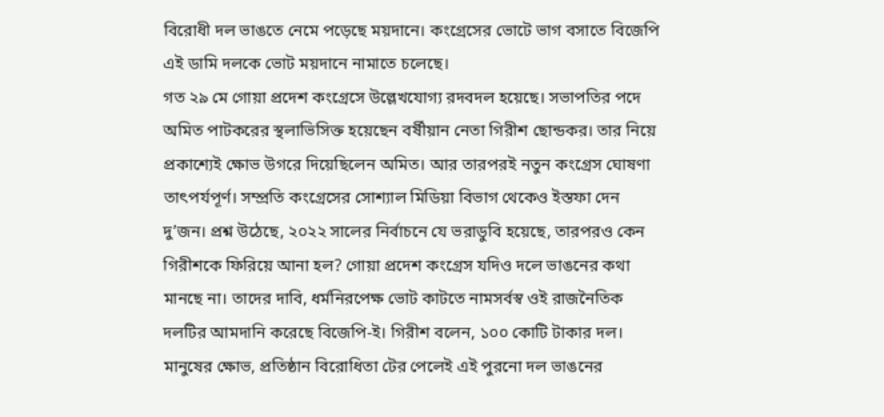বিরোধী দল ভাঙতে নেমে পড়েছে ময়দানে। কংগ্রেসের ভোটে ভাগ বসাতে বিজেপি এই ডামি দলকে ভোট ময়দানে নামাতে চলেছে।
গত ২৯ মে গোয়া প্রদেশ কংগ্রেসে উল্লেখযোগ্য রদবদল হয়েছে। সভাপতির পদে অমিত পাটকরের স্থলাভিসিক্ত হয়েছেন বর্ষীয়ান নেতা গিরীশ ছোন্ডকর। তার নিয়ে প্রকাশ্যেই ক্ষোভ উগরে দিয়েছিলেন অমিত। আর তারপরই নতুন কংগ্রেস ঘোষণা তাৎপর্যপূর্ণ। সম্প্রতি কংগ্রেসের সোশ্যাল মিডিয়া বিভাগ থেকেও ইস্তফা দেন দু’জন। প্রশ্ন উঠেছে, ২০২২ সালের নির্বাচনে যে ভরাডুবি হয়েছে, তারপরও কেন গিরীশকে ফিরিয়ে আনা হল? গোয়া প্রদেশ কংগ্রেস যদিও দলে ভাঙনের কথা মানছে না। তাদের দাবি, ধর্মনিরপেক্ষ ভোট কাটতে নামসর্বস্ব ওই রাজনৈতিক দলটির আমদানি করেছে বিজেপি-ই। গিরীশ বলেন, ১০০ কোটি টাকার দল। মানুষের ক্ষোভ, প্রতিষ্ঠান বিরোধিতা টের পেলেই এই পুরনো দল ভাঙনের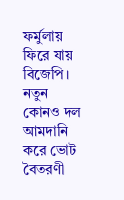ফর্মুলায় ফিরে যায় বিজেপি। নতুন কোনও দল আমদানি করে ভোট বৈতরণী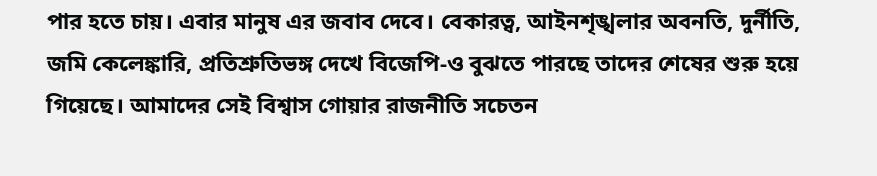পার হতে চায়। এবার মানুষ এর জবাব দেবে। বেকারত্ব, আইনশৃঙ্খলার অবনতি, দুর্নীতি, জমি কেলেঙ্কারি, প্রতিশ্রুতিভঙ্গ দেখে বিজেপি-ও বুঝতে পারছে তাদের শেষের শুরু হয়ে গিয়েছে। আমাদের সেই বিশ্বাস গোয়ার রাজনীতি সচেতন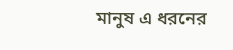মানুষ এ ধরনের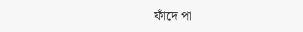ফাঁদে পা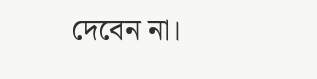দেবেন না।